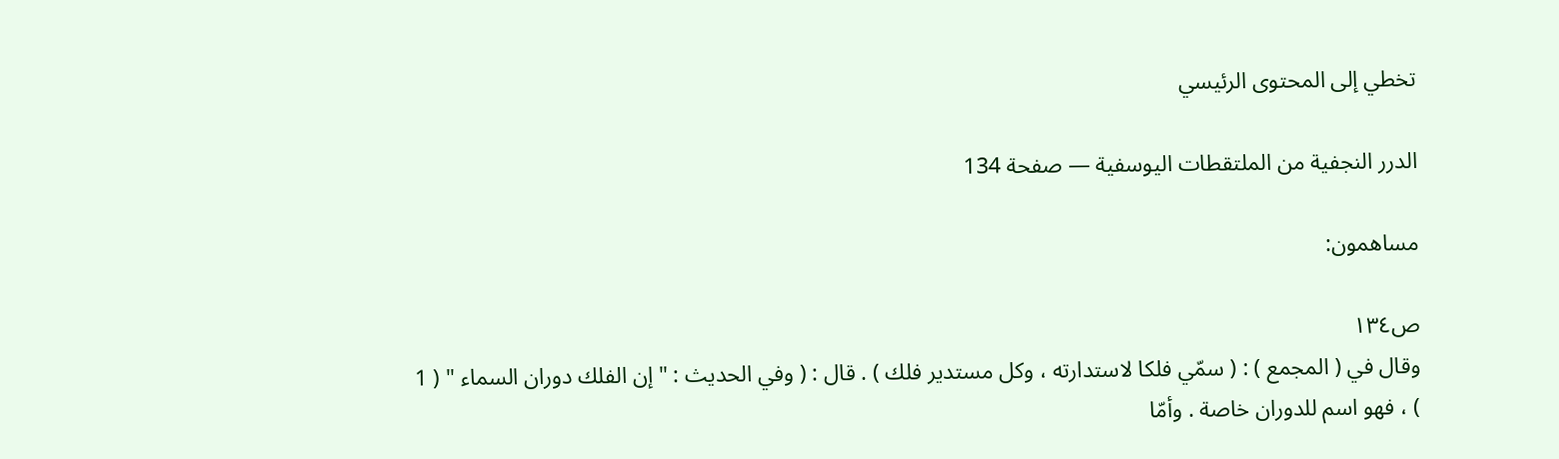تخطي إلى المحتوى الرئيسي

الدرر النجفية من الملتقطات اليوسفية — صفحة 134

مساهمون:

ص١٣٤
وقال في ( المجمع ) : ( سمّي فلكا لاستدارته ، وكل مستدير فلك ) . قال : ( وفي الحديث : " إن الفلك دوران السماء " ( 1 ) ، فهو اسم للدوران خاصة . وأمّا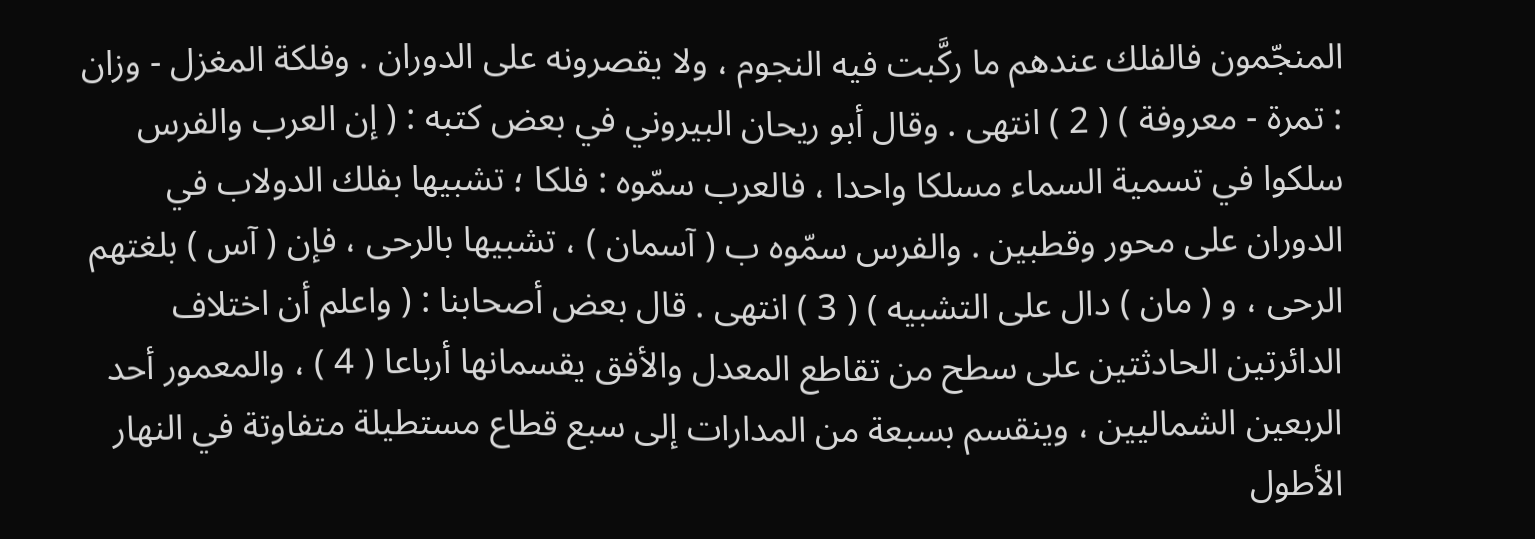المنجّمون فالفلك عندهم ما ركَّبت فيه النجوم ، ولا يقصرونه على الدوران . وفلكة المغزل - وزان : تمرة - معروفة ) ( 2 ) انتهى . وقال أبو ريحان البيروني في بعض كتبه : ( إن العرب والفرس سلكوا في تسمية السماء مسلكا واحدا ، فالعرب سمّوه : فلكا ؛ تشبيها بفلك الدولاب في الدوران على محور وقطبين . والفرس سمّوه ب ( آسمان ) ، تشبيها بالرحى ، فإن ( آس ) بلغتهم الرحى ، و ( مان ) دال على التشبيه ) ( 3 ) انتهى . قال بعض أصحابنا : ( واعلم أن اختلاف الدائرتين الحادثتين على سطح من تقاطع المعدل والأفق يقسمانها أرباعا ( 4 ) ، والمعمور أحد الربعين الشماليين ، وينقسم بسبعة من المدارات إلى سبع قطاع مستطيلة متفاوتة في النهار الأطول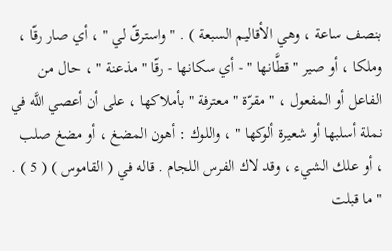بنصف ساعة ، وهي الأقاليم السبعة ) . " واسترقّ لي " ، أي صار رقّا ، وملكا ، أو صير " قطَّانها " - أي سكانها - رقّا " مذعنة " ، حال من الفاعل أو المفعول ، " مقرّة " معترفة " بأملاكها ، على أن أعصي اللَّه في نملة أسلبها أو شعيرة ألوكها " ، واللوك : أهون المضغ ، أو مضغ صلب ، أو علك الشيء ، وقد لاك الفرس اللجام . قاله في ( القاموس ) ( 5 ) . " ما قبلت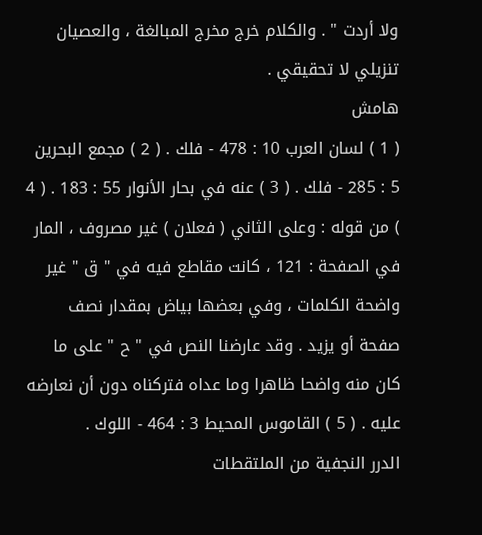ولا أردت " . والكلام خرج مخرج المبالغة ، والعصيان تنزيلي لا تحقيقي .
هامش
( 1 ) لسان العرب 10 : 478 - فلك . ( 2 ) مجمع البحرين 5 : 285 - فلك . ( 3 ) عنه في بحار الأنوار 55 : 183 . ( 4 ) من قوله : وعلى الثاني ( فعلان ) غير مصروف ، المار في الصفحة : 121 ، كانت مقاطع فيه في " ق " غير واضحة الكلمات ، وفي بعضها بياض بمقدار نصف صفحة أو يزيد . وقد عارضنا النص في " ح " على ما كان منه واضحا ظاهرا وما عداه فتركناه دون أن نعارضه عليه . ( 5 ) القاموس المحيط 3 : 464 - اللوك .
الدرر النجفية من الملتقطات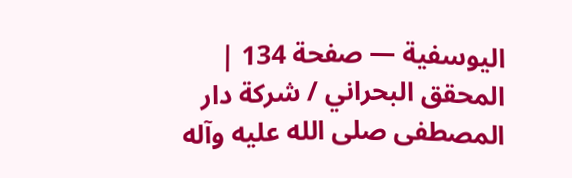اليوسفية — صفحة 134 | المحقق البحراني / شركة دار المصطفى صلى الله عليه وآله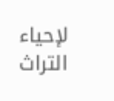لإحياء التراث